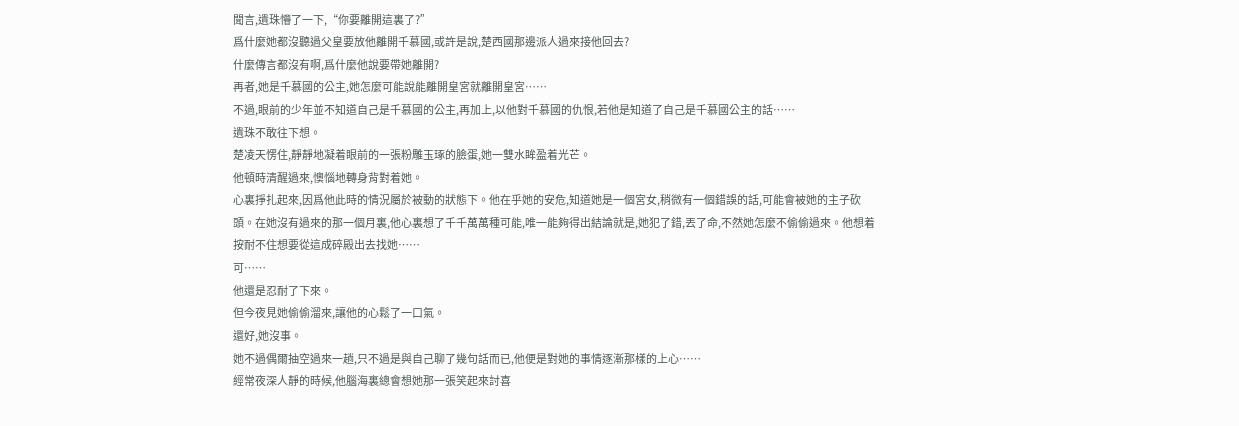聞言,遺珠懵了一下,“你要離開這裏了?”
爲什麼她都沒聽過父皇要放他離開千慕國,或許是說,楚西國那邊派人過來接他回去?
什麼傳言都沒有啊,爲什麼他說要帶她離開?
再者,她是千慕國的公主,她怎麼可能說能離開皇宮就離開皇宮……
不過,眼前的少年並不知道自己是千慕國的公主,再加上,以他對千慕國的仇恨,若他是知道了自己是千慕國公主的話……
遺珠不敢往下想。
楚凌天愣住,靜靜地凝着眼前的一張粉雕玉琢的臉蛋,她一雙水眸盈着光芒。
他頓時清醒過來,懊惱地轉身背對着她。
心裏掙扎起來,因爲他此時的情況屬於被動的狀態下。他在乎她的安危,知道她是一個宮女,稍微有一個錯誤的話,可能會被她的主子砍頭。在她沒有過來的那一個月裏,他心裏想了千千萬萬種可能,唯一能夠得出結論就是,她犯了錯,丟了命,不然她怎麼不偷偷過來。他想着按耐不住想要從這成碎殿出去找她……
可……
他還是忍耐了下來。
但今夜見她偷偷溜來,讓他的心鬆了一口氣。
還好,她沒事。
她不過偶爾抽空過來一趟,只不過是與自己聊了幾句話而已,他便是對她的事情逐漸那樣的上心……
經常夜深人靜的時候,他腦海裏總會想她那一張笑起來討喜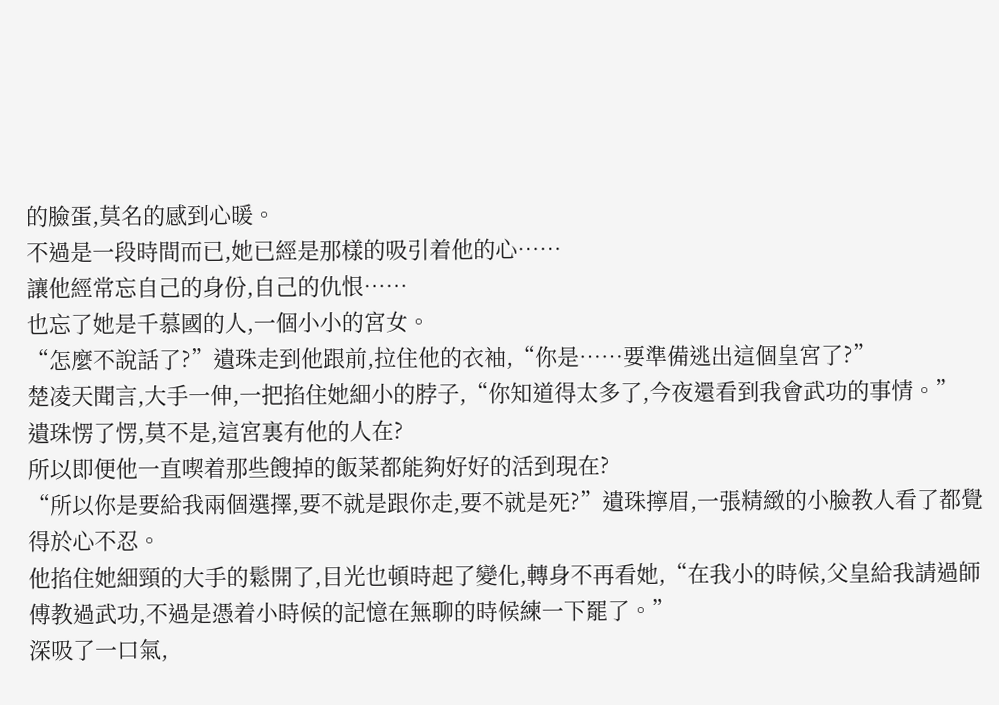的臉蛋,莫名的感到心暖。
不過是一段時間而已,她已經是那樣的吸引着他的心……
讓他經常忘自己的身份,自己的仇恨……
也忘了她是千慕國的人,一個小小的宮女。
“怎麼不說話了?”遺珠走到他跟前,拉住他的衣袖,“你是……要準備逃出這個皇宮了?”
楚凌天聞言,大手一伸,一把掐住她細小的脖子,“你知道得太多了,今夜還看到我會武功的事情。”
遺珠愣了愣,莫不是,這宮裏有他的人在?
所以即便他一直喫着那些餿掉的飯菜都能夠好好的活到現在?
“所以你是要給我兩個選擇,要不就是跟你走,要不就是死?”遺珠擰眉,一張精緻的小臉教人看了都覺得於心不忍。
他掐住她細頸的大手的鬆開了,目光也頓時起了變化,轉身不再看她,“在我小的時候,父皇給我請過師傅教過武功,不過是憑着小時候的記憶在無聊的時候練一下罷了。”
深吸了一口氣,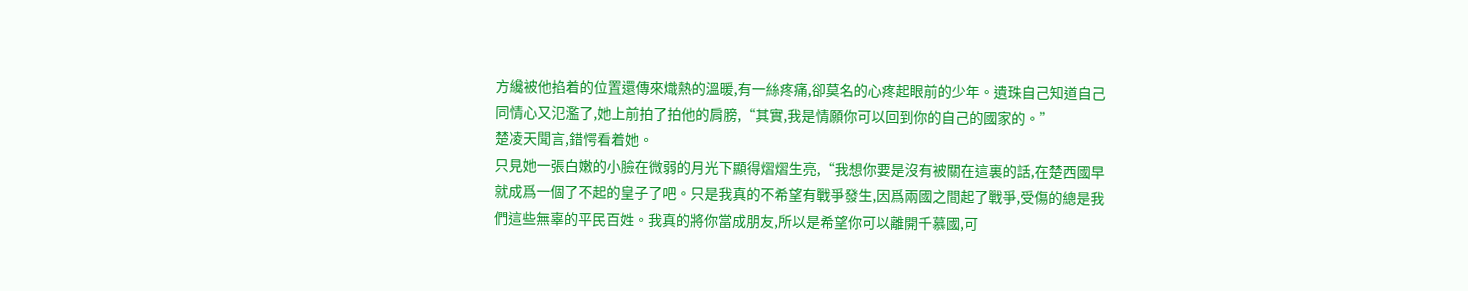方纔被他掐着的位置還傳來熾熱的溫暖,有一絲疼痛,卻莫名的心疼起眼前的少年。遺珠自己知道自己同情心又氾濫了,她上前拍了拍他的肩膀,“其實,我是情願你可以回到你的自己的國家的。”
楚凌天聞言,錯愕看着她。
只見她一張白嫩的小臉在微弱的月光下顯得熠熠生亮,“我想你要是沒有被關在這裏的話,在楚西國早就成爲一個了不起的皇子了吧。只是我真的不希望有戰爭發生,因爲兩國之間起了戰爭,受傷的總是我們這些無辜的平民百姓。我真的將你當成朋友,所以是希望你可以離開千慕國,可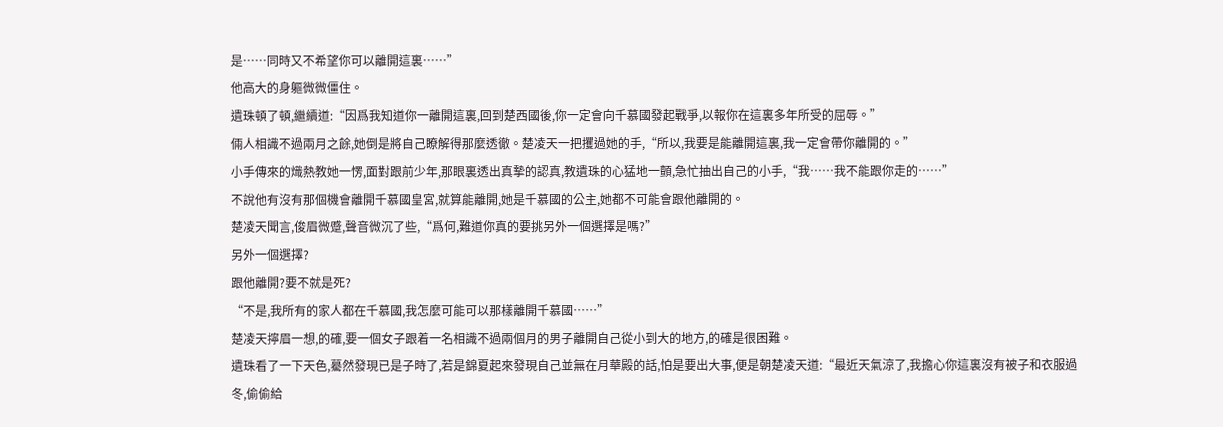是……同時又不希望你可以離開這裏……”
他高大的身軀微微僵住。
遺珠頓了頓,繼續道:“因爲我知道你一離開這裏,回到楚西國後,你一定會向千慕國發起戰爭,以報你在這裏多年所受的屈辱。”
倆人相識不過兩月之餘,她倒是將自己瞭解得那麼透徹。楚凌天一把攫過她的手,“所以,我要是能離開這裏,我一定會帶你離開的。”
小手傳來的熾熱教她一愣,面對跟前少年,那眼裏透出真摯的認真,教遺珠的心猛地一顫,急忙抽出自己的小手,“我……我不能跟你走的……”
不說他有沒有那個機會離開千慕國皇宮,就算能離開,她是千慕國的公主,她都不可能會跟他離開的。
楚凌天聞言,俊眉微蹙,聲音微沉了些,“爲何,難道你真的要挑另外一個選擇是嗎?”
另外一個選擇?
跟他離開?要不就是死?
“不是,我所有的家人都在千慕國,我怎麼可能可以那樣離開千慕國……”
楚凌天擰眉一想,的確,要一個女子跟着一名相識不過兩個月的男子離開自己從小到大的地方,的確是很困難。
遺珠看了一下天色,驀然發現已是子時了,若是錦夏起來發現自己並無在月華殿的話,怕是要出大事,便是朝楚凌天道:“最近天氣涼了,我擔心你這裏沒有被子和衣服過冬,偷偷給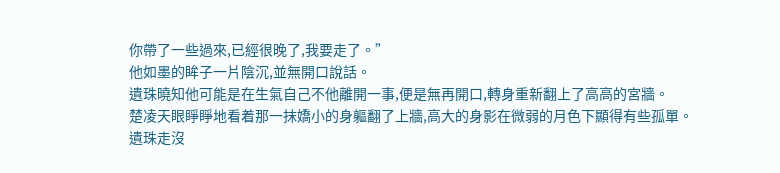你帶了一些過來,已經很晚了,我要走了。”
他如墨的眸子一片陰沉,並無開口說話。
遺珠曉知他可能是在生氣自己不他離開一事,便是無再開口,轉身重新翻上了高高的宮牆。
楚凌天眼睜睜地看着那一抹嬌小的身軀翻了上牆,高大的身影在微弱的月色下顯得有些孤單。
遺珠走沒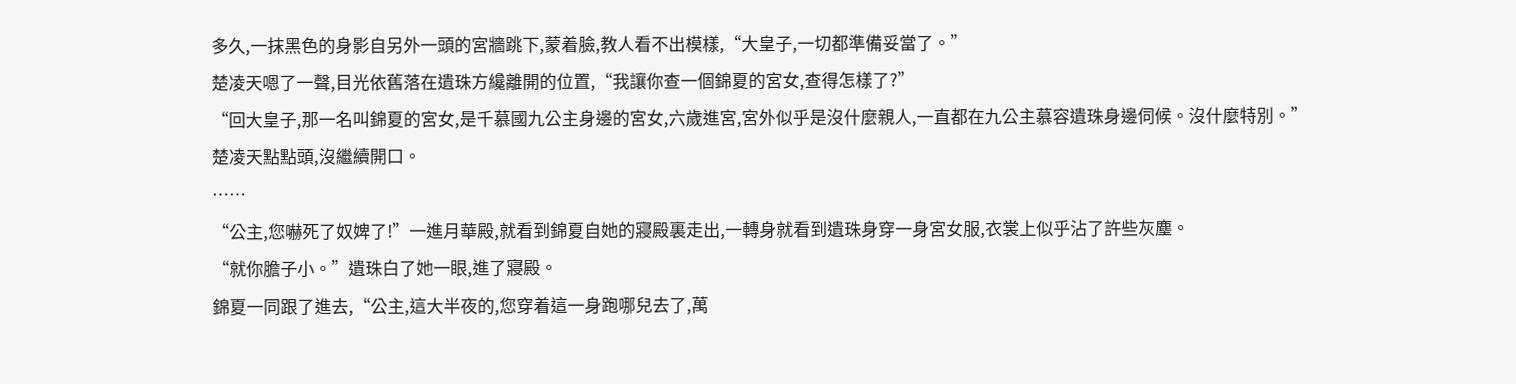多久,一抹黑色的身影自另外一頭的宮牆跳下,蒙着臉,教人看不出模樣,“大皇子,一切都準備妥當了。”
楚凌天嗯了一聲,目光依舊落在遺珠方纔離開的位置,“我讓你查一個錦夏的宮女,查得怎樣了?”
“回大皇子,那一名叫錦夏的宮女,是千慕國九公主身邊的宮女,六歲進宮,宮外似乎是沒什麼親人,一直都在九公主慕容遺珠身邊伺候。沒什麼特別。”
楚凌天點點頭,沒繼續開口。
……
“公主,您嚇死了奴婢了!”一進月華殿,就看到錦夏自她的寢殿裏走出,一轉身就看到遺珠身穿一身宮女服,衣裳上似乎沾了許些灰塵。
“就你膽子小。”遺珠白了她一眼,進了寢殿。
錦夏一同跟了進去,“公主,這大半夜的,您穿着這一身跑哪兒去了,萬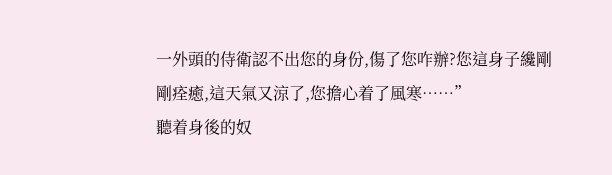一外頭的侍衛認不出您的身份,傷了您咋辦?您這身子纔剛剛痊癒,這天氣又涼了,您擔心着了風寒……”
聽着身後的奴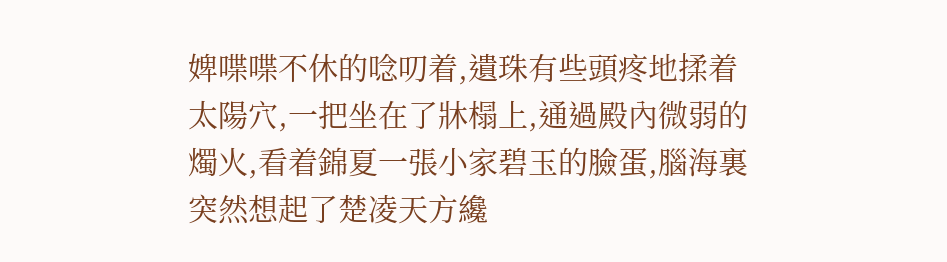婢喋喋不休的唸叨着,遺珠有些頭疼地揉着太陽穴,一把坐在了牀榻上,通過殿內微弱的燭火,看着錦夏一張小家碧玉的臉蛋,腦海裏突然想起了楚凌天方纔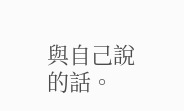與自己說的話。